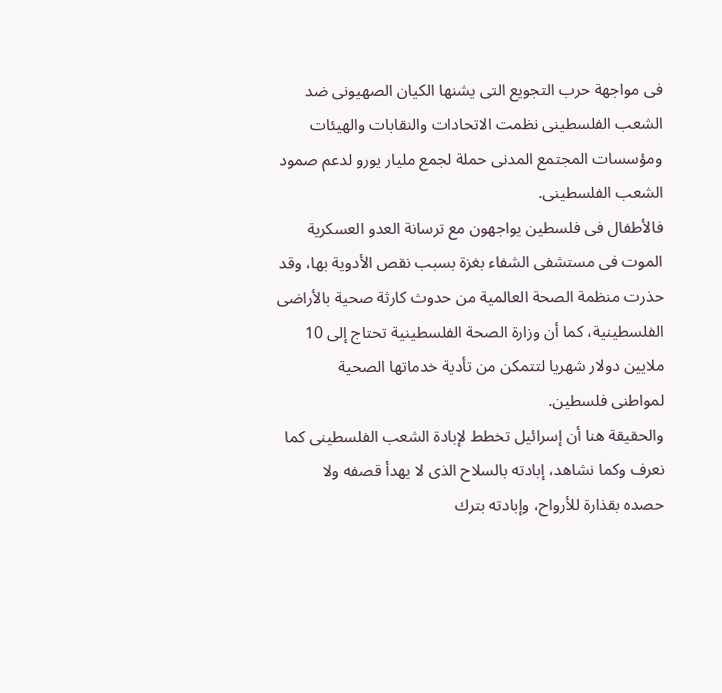فى مواجهة حرب التجويع التى يشنها الكيان الصهيونى ضد
الشعب الفلسطينى نظمت الاتحادات والنقابات والهيئات
ومؤسسات المجتمع المدنى حملة لجمع مليار يورو لدعم صمود
الشعب الفلسطينى.
فالأطفال فى فلسطين يواجهون مع ترسانة العدو العسكرية
الموت فى مستشفى الشفاء بغزة بسبب نقص الأدوية بها، وقد
حذرت منظمة الصحة العالمية من حدوث كارثة صحية بالأراضى
الفلسطينية، كما أن وزارة الصحة الفلسطينية تحتاج إلى 10
ملايين دولار شهريا لتتمكن من تأدية خدماتها الصحية
لمواطنى فلسطين.
والحقيقة هنا أن إسرائيل تخطط لإبادة الشعب الفلسطينى كما
نعرف وكما نشاهد، إبادته بالسلاح الذى لا يهدأ قصفه ولا
حصده بقذارة للأرواح، وإبادته بترك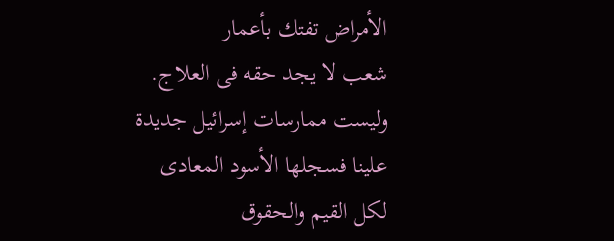الأمراض تفتك بأعمار
شعب لا يجد حقه فى العلاج.
وليست ممارسات إسرائيل جديدة علينا فسجلها الأسود المعادى
لكل القيم والحقوق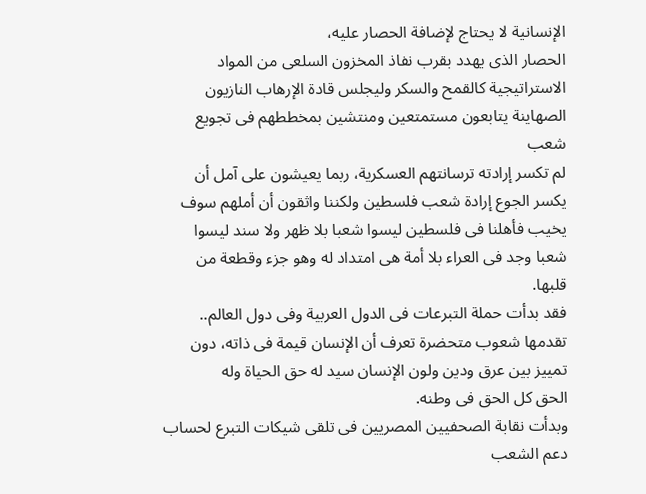الإنسانية لا يحتاج لإضافة الحصار عليه،
الحصار الذى يهدد بقرب نفاذ المخزون السلعى من المواد
الاستراتيجية كالقمح والسكر وليجلس قادة الإرهاب النازيون
الصهاينة يتابعون مستمتعين ومنتشين بمخططهم فى تجويع شعب
لم تكسر إرادته ترسانتهم العسكرية، ربما يعيشون على آمل أن
يكسر الجوع إرادة شعب فلسطين ولكننا واثقون أن أملهم سوف
يخيب فأهلنا فى فلسطين ليسوا شعبا بلا ظهر ولا سند ليسوا
شعبا وجد فى العراء بلا أمة هى امتداد له وهو جزء وقطعة من
قلبها.
فقد بدأت حملة التبرعات فى الدول العربية وفى دول العالم..
تقدمها شعوب متحضرة تعرف أن الإنسان قيمة فى ذاته، دون
تمييز بين عرق ودين ولون الإنسان سيد له حق الحياة وله
الحق كل الحق فى وطنه.
وبدأت نقابة الصحفيين المصريين فى تلقى شيكات التبرع لحساب
دعم الشعب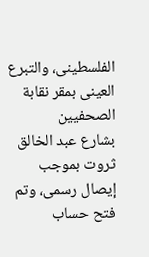الفلسطينى، والتبرع العينى بمقر نقابة الصحفيين
بشارع عبد الخالق ثروت بموجب إيصال رسمى، وتم فتح حساب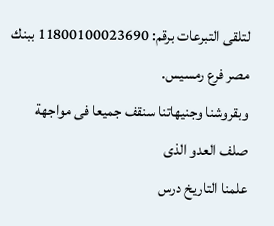لتلقى التبرعات برقم: 11800100023690 ببنك مصر فرع رمسيس.
وبقروشنا وجنيهاتنا سنقف جميعا فى مواجهة صلف العدو الذى
علمنا التاريخ درس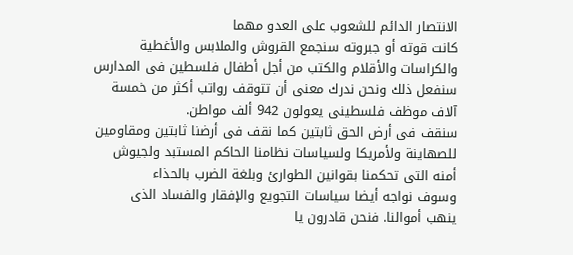الانتصار الدائم للشعوب على العدو مهما
كانت قوته أو جبروته سنجمع القروش والملابس والأغطية
والكراسات والأقلام والكتب من أجل أطفال فلسطين فى المدارس
سنفعل ذلك ونحن ندرك معنى أن تتوقف رواتب أكثر من خمسة
آلاف موظف فلسطينى يعولون 942 ألف مواطن.
سنقف فى أرض الحق ثابتين كما نقف فى أرضنا ثابتين ومقاومين
للصهاينة ولأمريكا ولسياسات نظامنا الحاكم المستبد ولجيوش
أمنه التى تحكمنا بقوانين الطوارئ وبلغة الضرب بالحذاء
وسوف نواجه أيضا سياسات التجويع والإفقار والفساد الذى
ينهب أموالنا. فنحن قادرون يا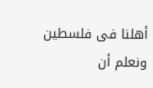أهلنا فى فلسطين ونعلم أن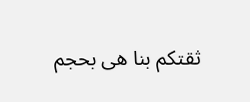ثقتكم بنا هى بحجم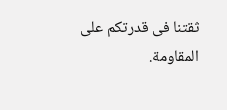ثقتنا فى قدرتكم على المقاومة.